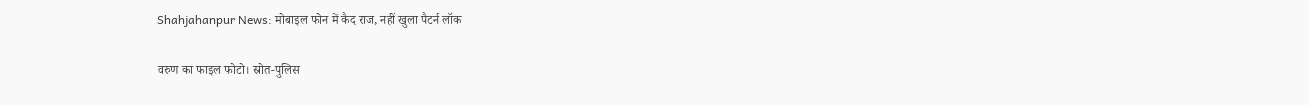Shahjahanpur News: मोबाइल फोन में कैद राज, नहीं खुला पैटर्न लॉक

वरुण का फाइल फोटो। स्रोत-पुलिस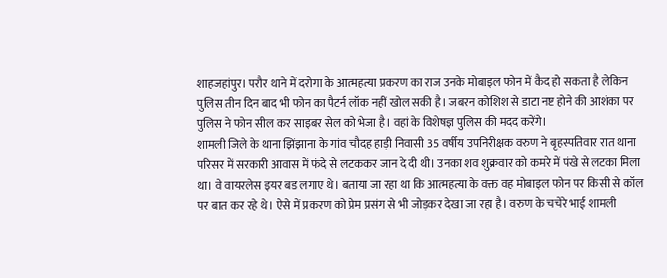शाहजहांपुर। परौर थाने में दरोगा के आत्महत्या प्रकरण का राज उनके मोबाइल फोन में कैद हो सकता है लेकिन पुलिस तीन दिन बाद भी फोन का पैटर्न लॉक नहीं खोल सकी है। जबरन कोशिश से डाटा नष्ट होने की आशंका पर पुलिस ने फोन सील कर साइबर सेल को भेजा है। वहां के विशेषज्ञ पुलिस की मदद करेंगे।
शामली जिले के थाना झिंझाना के गांव चौदह हाड़ी निवासी 35 वर्षीय उपनिरीक्षक वरुण ने बृहस्पतिवार रात थाना परिसर में सरकारी आवास में फंदे से लटककर जान दे दी थी। उनका शव शुक्रवार को कमरे में पंखे से लटका मिला था। वे वायरलेस इयर बड लगाए थे। बताया जा रहा था कि आत्महत्या के वक्त वह मोबाइल फोन पर किसी से कॉल पर बात कर रहे थे। ऐसे में प्रकरण को प्रेम प्रसंग से भी जोड़कर देखा जा रहा है। वरुण के चचेरे भाई शामली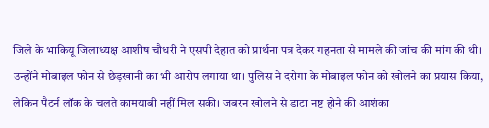जिले के भाकियू जिलाध्यक्ष आशीष चौधरी ने एसपी देहात को प्रार्थना पत्र देकर गहनता से मामले की जांच की मांग की थी। उन्होंने मोबाइल फोन से छेड़खानी का भी आरोप लगाया था। पुलिस ने दरोगा के मोबाइल फोन को खोलने का प्रयास किया, लेकिन पैटर्न लॉक के चलते कामयाबी नहीं मिल सकी। जबरन खोलने से डाटा नष्ट होने की आशंका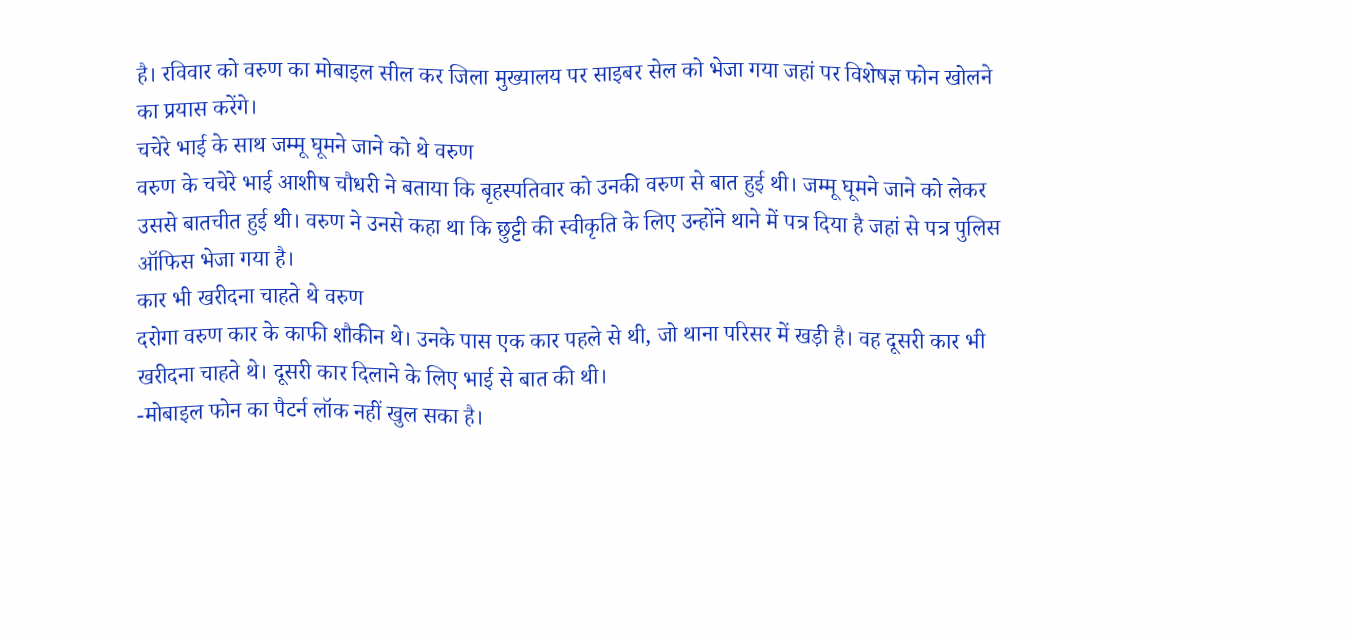है। रविवार को वरुण का मोबाइल सील कर जिला मुख्यालय पर साइबर सेल को भेजा गया जहां पर विशेषज्ञ फोन खोलने का प्रयास करेंगे।
चचेरे भाई के साथ जम्मू घूमने जाने को थे वरुण
वरुण के चचेरे भाई आशीष चौधरी ने बताया कि बृहस्पतिवार को उनकी वरुण से बात हुई थी। जम्मू घूमने जाने को लेकर उससे बातचीत हुई थी। वरुण ने उनसे कहा था कि छुट्टी की स्वीकृति के लिए उन्होंने थाने में पत्र दिया है जहां से पत्र पुलिस ऑफिस भेजा गया है।
कार भी खरीदना चाहते थे वरुण
दरोगा वरुण कार के काफी शौकीन थे। उनके पास एक कार पहले से थी, जो थाना परिसर में खड़ी है। वह दूसरी कार भी खरीदना चाहते थे। दूसरी कार दिलाने के लिए भाई से बात की थी।
-मोबाइल फोन का पैटर्न लॉक नहीं खुल सका है।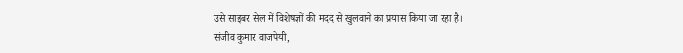उसे साइबर सेल में विशेषज्ञों की मदद से खुलवाने का प्रयास किया जा रहा है।
संजीव कुमार वाजपेयी,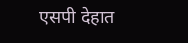एसपी देहात